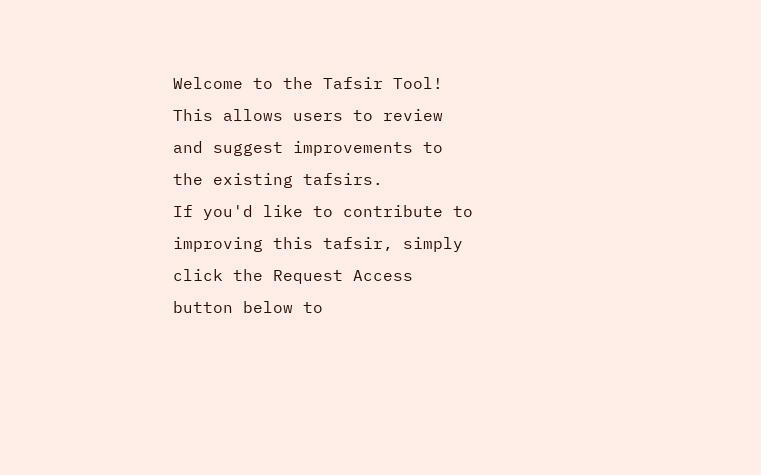Welcome to the Tafsir Tool!
This allows users to review and suggest improvements to the existing tafsirs.
If you'd like to contribute to improving this tafsir, simply click the Request Access button below to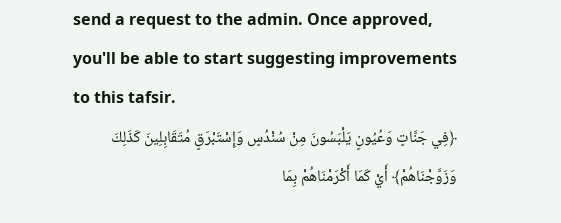send a request to the admin. Once approved, you'll be able to start suggesting improvements to this tafsir.
﴿فِي جَنَّاتٍ وَعُيُونٍ يَلْبَسُونَ مِنْ سُنْدُسٍ وَإِسْتَبْرَقٍ مُتَقَابِلِينَ كَذَلِكَ وَزَوَّجْنَاهُمْ﴾ أَيْ كَمَا أَكْرَمْنَاهُمْ بِمَا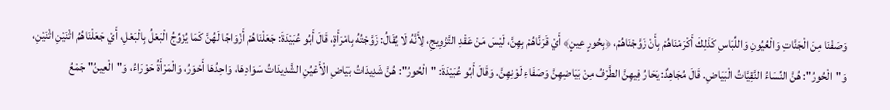وَصَفْنَا مِنَ الْجَنَّاتِ وَالْعُيُونِ وَاللِّبَاسِ كَذَلِكَ أَكْرَمْنَاهُمْ بِأَنْ زَوَّجْنَاهُمْ، ﴿بِحُورٍ عِينٍ﴾ أَيْ قَرَنَّاهُمْ بِهِنَّ، لَيْسَ مَنْ عَقْدِ التَّزْوِيجِ، لِأَنَّهُ لَا يُقَالُ: زَوَّجْتُهُ بِامْرَأَةٍ، قَالَ أَبُو عُبَيْدَةَ: جَعَلْنَاهُمْ أَزْوَاجًا لَهُنَّ كَمَا يُزَوِّجُ الْبَعْلُ بِالْبَعْلِ، أَيْ جَعَلْنَاهُمُ اثْنَيْنِ اثْنَيْنِ، وَ"الْحُورُ": هُنَّ النِّسَاءُ النَّقِيَّاتُ الْبَيَاضِ. قَالَ مُجَاهِدٌ: يَحَارُ فِيهِنَّ الطَّرْفُ مِنْ بَيَاضِهِنَّ وَصَفَاءِ لَوْنِهِنَّ. وَقَالَ أَبُو عُبَيْدَةَ: "الْحُورُ": هُنَّ شَدِيدَاتُ بَيَاضِ الْأَعْيُنِ الشَّدِيدَاتُ سَوَادِهَا، وَاحِدُهَا أَحْوَرُ، وَالْمَرْأَةُ حَوْرَاءُ، وَ"الْعِينُ" جَمْعُ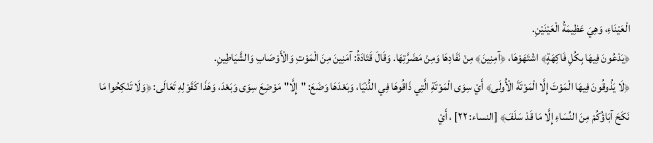الْعَيْنَاءِ، وَهِيَ عَظِيمَةُ الْعَيْنَيْنِ.
﴿يَدْعُونَ فِيهَا بِكُلِ فَاكِهَةٍ﴾ اشْتَهَوْهَا، ﴿آمِنِينَ﴾ مِنْ نَفَادِهَا وَمِنْ مَضَرَّتِهَا. وَقَالَ قَتَادَةُ: آمَنِينَ مِنَ الْمَوْتِ وَالْأَوْصَابِ وَالشَّيَاطِينِ.
﴿لَا يَذُوقُونَ فِيهَا الْمَوْتَ إِلَّا الْمَوْتَةَ الْأُولَى﴾ أَيْ سِوَى الْمَوْتَةِ الَّتِي ذَاقُوهَا فِي الدُّنْيَا، وَبَعْدَهَا وَضَعَ: "إِلَّا" مَوْضِعَ سِوَى وَبَعْدَ، وَهَذَا كَقَوْلِهِ تَعَالَى: ﴿وَلَا تَنْكِحُوا مَا نَكَحَ آبَاؤُكُمْ مِنَ النِّسَاءِ إِلَّا مَا قَدْ سَلَفَ﴾ [النساء: ٢٢] ، أَيْ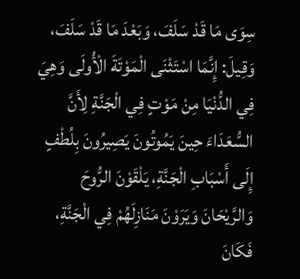سِوَى مَا قَدْ سَلَفَ، وَبَعْدَ مَا قَدْ سَلَفَ، وَقِيلَ: إِنَّمَا اسْتَثْنَى الْمَوْتَةَ الْأُولَى وَهِيَ فِي الدُّنْيَا مِنْ مَوْتٍ فِي الْجَنَّةِ لِأَنَّ السُّعَدَاءَ حِينَ يَمُوتُونَ يَصِيرُونَ بِلُطْفٍ إِلَى أَسْبَابِ الْجَنَّةِ، يَلْقَوْنَ الرُّوحَ وَالرَّيْحَانَ وَيَرَوْنَ مَنَازِلَهُمْ فِي الْجَنَّةِ، فَكَانَ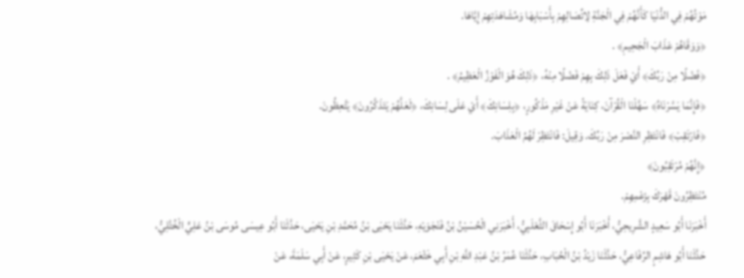مَوْتُهُمْ فِي الدُّنْيَا كَأَنَّهُمْ فِي الْجَنَّةِ لِاتِّصَالِهِمْ بِأَسْبَابِهَا وَمُشَاهَدَتِهِمْ إِيَّاهَا.
﴿وَوَقَاهُمْ عَذَابَ الْجَحِيمِ﴾ .
﴿فَضْلًا مِنْ رَبِّكَ﴾ أَيْ فَعَلَ ذَلِكَ بِهِمْ فَضْلًا مِنْهُ، ﴿ذَلِكَ هُوَ الْفَوْزُ الْعَظِيمُ﴾ .
﴿فَإِنَّمَا يَسَّرْنَاهُ﴾ سَهَّلْنَا الْقُرْآنَ، كِنَايَةً عَنْ غَيْرِ مَذْكُورٍ، ﴿بِلِسَانِكَ﴾ أَيْ عَلَى لِسَانِكَ، ﴿لَعَلَّهُمْ يَتَذَكَّرُونَ﴾ يَتَّعِظُونَ.
﴿فَارْتَقِبْ﴾ فَانْتَظِرِ النَّصْرَ مِنْ رَبِّكَ. وَقِيلَ: فَانْتَظِرْ لَهُمُ الْعَذَابَ.
﴿إِنَّهُمْ مُرْتَقِبُونَ﴾
مُنْتَظِرُونَ قَهْرَكَ بِزَعْمِهِمْ.
أَخْبَرَنَا أَبُو سَعِيدٍ الشَّرِيحِيُّ، أَخْبَرَنَا أَبُو إِسْحَاقَ الثَّعْلَبِيُّ، أَخْبَرَنِي الْحُسَيْنُ بْنُ فَنْجَوَيْهِ، حَدَّثَنَا يَحْيَى بْنُ مُحَمَّدِ بْنِ يَحْيَى، حَدَّثَنَا أَبُو عِيسَى مُوسَى بْنُ عَلِيٍّ الْخُتَّلِيُّ، حَدَّثَنَا أَبُو هَاشِمٍ الرِّفَاعِيُّ، حَدَّثَنَا زَيْدُ بْنُ الْحُبَابِ، حَدَّثَنَا عُمَرُ بْنُ عَبْدِ اللَّهِ بْنِ أَبِي خَثْعَمَ، عَنْ يَحْيَى بْنِ كَثِيرٍ، عَنْ أَبِي سَلَمَةَ، عَنْ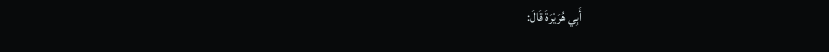أَبِي هُرَيْرَةَ قَالَ: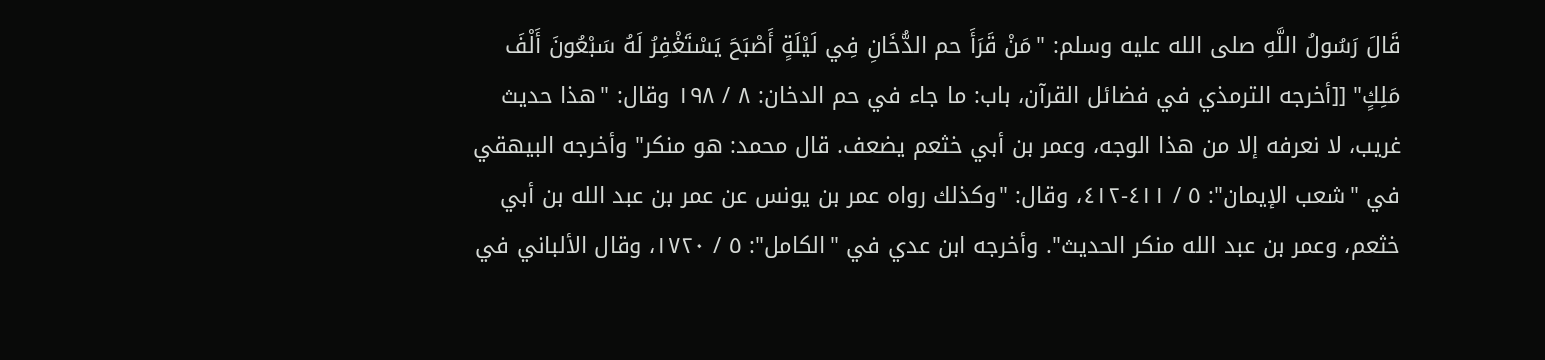قَالَ رَسُولُ اللَّهِ صلى الله عليه وسلم: "مَنْ قَرَأَ حم الدُّخَانِ فِي لَيْلَةٍ أَصْبَحَ يَسْتَغْفِرُ لَهُ سَبْعُونَ أَلْفَ مَلِكٍ" [[أخرجه الترمذي في فضائل القرآن، باب: ما جاء في حم الدخان: ٨ / ١٩٨ وقال: "هذا حديث غريب، لا نعرفه إلا من هذا الوجه، وعمر بن أبي خثعم يضعف. قال محمد: هو منكر" وأخرجه البيهقي في "شعب الإيمان": ٥ / ٤١١-٤١٢، وقال: "وكذلك رواه عمر بن يونس عن عمر بن عبد الله بن أبي خثعم، وعمر بن عبد الله منكر الحديث". وأخرجه ابن عدي في "الكامل": ٥ / ١٧٢٠، وقال الألباني في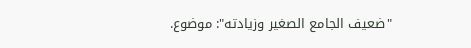"ضعيف الجامع الصغير وزيادته": موضوع.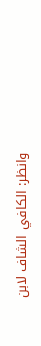وانظر: الكافي الشاف لابن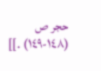حجر ص (١٤٨-١٤٩) .]]